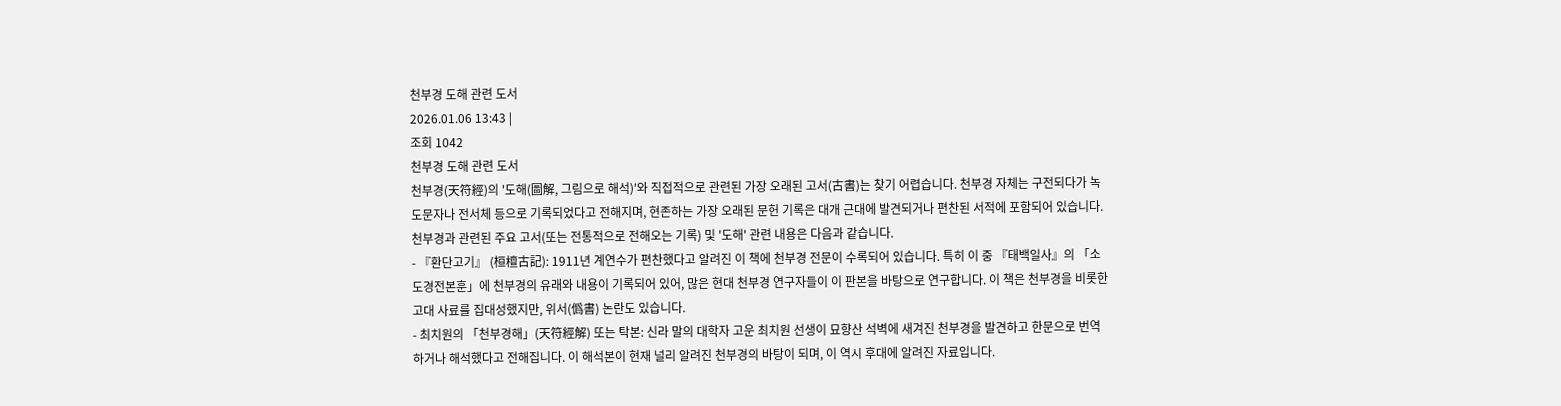천부경 도해 관련 도서
2026.01.06 13:43 |
조회 1042
천부경 도해 관련 도서
천부경(天符經)의 '도해(圖解, 그림으로 해석)'와 직접적으로 관련된 가장 오래된 고서(古書)는 찾기 어렵습니다. 천부경 자체는 구전되다가 녹도문자나 전서체 등으로 기록되었다고 전해지며, 현존하는 가장 오래된 문헌 기록은 대개 근대에 발견되거나 편찬된 서적에 포함되어 있습니다.
천부경과 관련된 주요 고서(또는 전통적으로 전해오는 기록) 및 '도해' 관련 내용은 다음과 같습니다.
- 『환단고기』 (桓檀古記): 1911년 계연수가 편찬했다고 알려진 이 책에 천부경 전문이 수록되어 있습니다. 특히 이 중 『태백일사』의 「소도경전본훈」에 천부경의 유래와 내용이 기록되어 있어, 많은 현대 천부경 연구자들이 이 판본을 바탕으로 연구합니다. 이 책은 천부경을 비롯한 고대 사료를 집대성했지만, 위서(僞書) 논란도 있습니다.
- 최치원의 「천부경해」(天符經解) 또는 탁본: 신라 말의 대학자 고운 최치원 선생이 묘향산 석벽에 새겨진 천부경을 발견하고 한문으로 번역하거나 해석했다고 전해집니다. 이 해석본이 현재 널리 알려진 천부경의 바탕이 되며, 이 역시 후대에 알려진 자료입니다.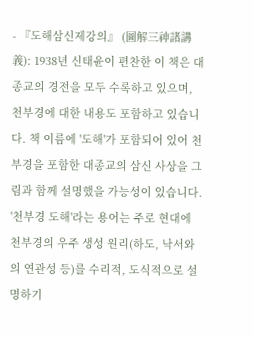- 『도해삼신제강의』 (圖解三神諸講義): 1938년 신태윤이 편찬한 이 책은 대종교의 경전을 모두 수록하고 있으며, 천부경에 대한 내용도 포함하고 있습니다. 책 이름에 '도해'가 포함되어 있어 천부경을 포함한 대종교의 삼신 사상을 그림과 함께 설명했을 가능성이 있습니다.
'천부경 도해'라는 용어는 주로 현대에 천부경의 우주 생성 원리(하도, 낙서와의 연관성 등)를 수리적, 도식적으로 설명하기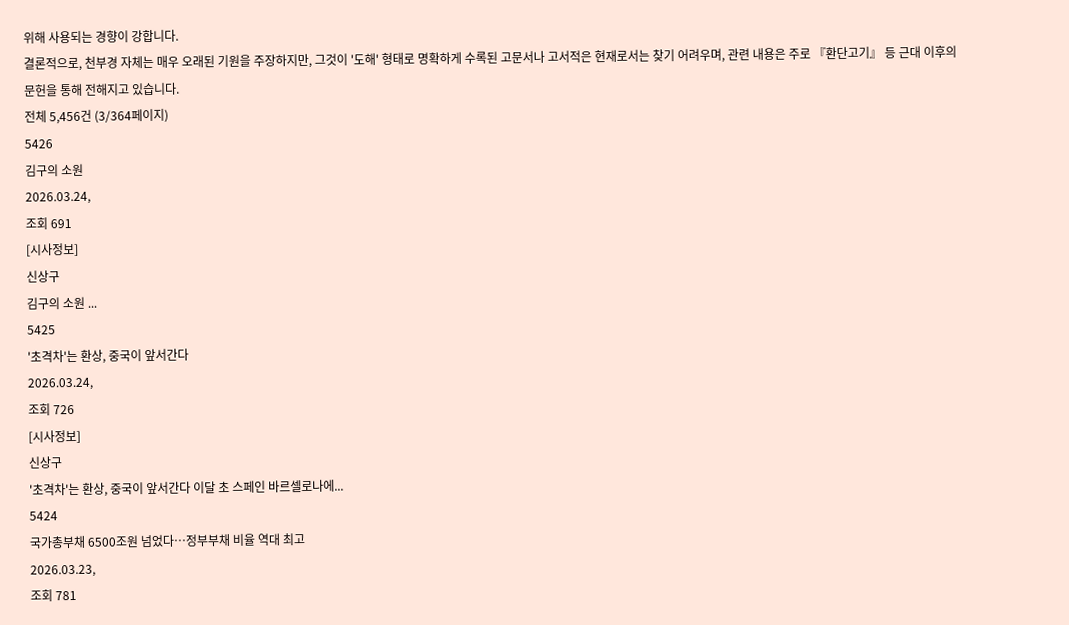위해 사용되는 경향이 강합니다.
결론적으로, 천부경 자체는 매우 오래된 기원을 주장하지만, 그것이 '도해' 형태로 명확하게 수록된 고문서나 고서적은 현재로서는 찾기 어려우며, 관련 내용은 주로 『환단고기』 등 근대 이후의 문헌을 통해 전해지고 있습니다.
전체 5,456건 (3/364페이지)
5426
김구의 소원
2026.03.24,
조회 691
[시사정보]
신상구
김구의 소원 ...
5425
'초격차'는 환상, 중국이 앞서간다
2026.03.24,
조회 726
[시사정보]
신상구
'초격차'는 환상, 중국이 앞서간다 이달 초 스페인 바르셀로나에...
5424
국가총부채 6500조원 넘었다…정부부채 비율 역대 최고
2026.03.23,
조회 781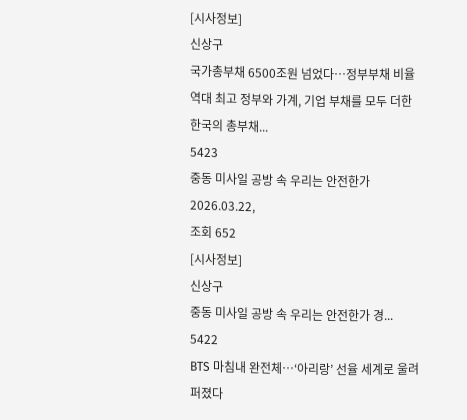[시사정보]
신상구
국가총부채 6500조원 넘었다…정부부채 비율 역대 최고 정부와 가계, 기업 부채를 모두 더한 한국의 총부채...
5423
중동 미사일 공방 속 우리는 안전한가
2026.03.22,
조회 652
[시사정보]
신상구
중동 미사일 공방 속 우리는 안전한가 경...
5422
BTS 마침내 완전체…‘아리랑’ 선율 세계로 울려 퍼졌다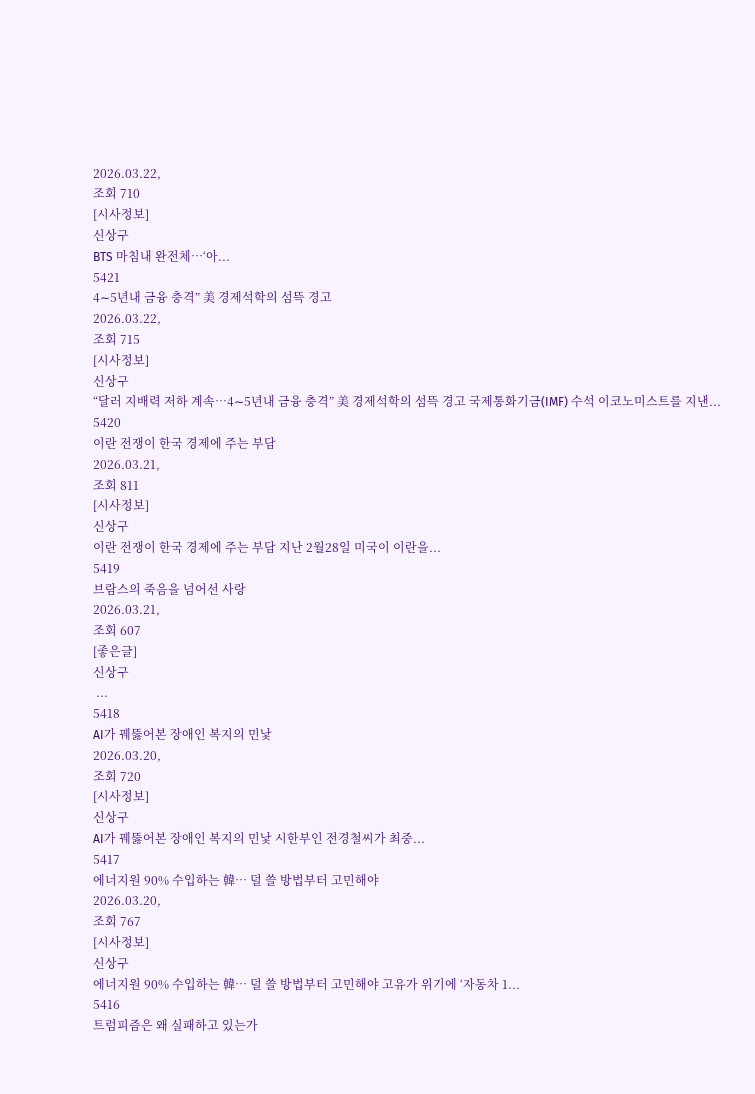2026.03.22,
조회 710
[시사정보]
신상구
BTS 마침내 완전체…‘아...
5421
4∼5년내 금융 충격” 美 경제석학의 섬뜩 경고
2026.03.22,
조회 715
[시사정보]
신상구
“달러 지배력 저하 계속…4∼5년내 금융 충격” 美 경제석학의 섬뜩 경고 국제통화기금(IMF) 수석 이코노미스트를 지낸...
5420
이란 전쟁이 한국 경제에 주는 부담
2026.03.21,
조회 811
[시사정보]
신상구
이란 전쟁이 한국 경제에 주는 부담 지난 2월28일 미국이 이란을...
5419
브람스의 죽음을 넘어선 사랑
2026.03.21,
조회 607
[좋은글]
신상구
 ...
5418
AI가 꿰뚫어본 장애인 복지의 민낯
2026.03.20,
조회 720
[시사정보]
신상구
AI가 꿰뚫어본 장애인 복지의 민낯 시한부인 전경철씨가 최중...
5417
에너지원 90% 수입하는 韓… 덜 쓸 방법부터 고민해야
2026.03.20,
조회 767
[시사정보]
신상구
에너지원 90% 수입하는 韓… 덜 쓸 방법부터 고민해야 고유가 위기에 ‘자동차 1...
5416
트럼피즘은 왜 실패하고 있는가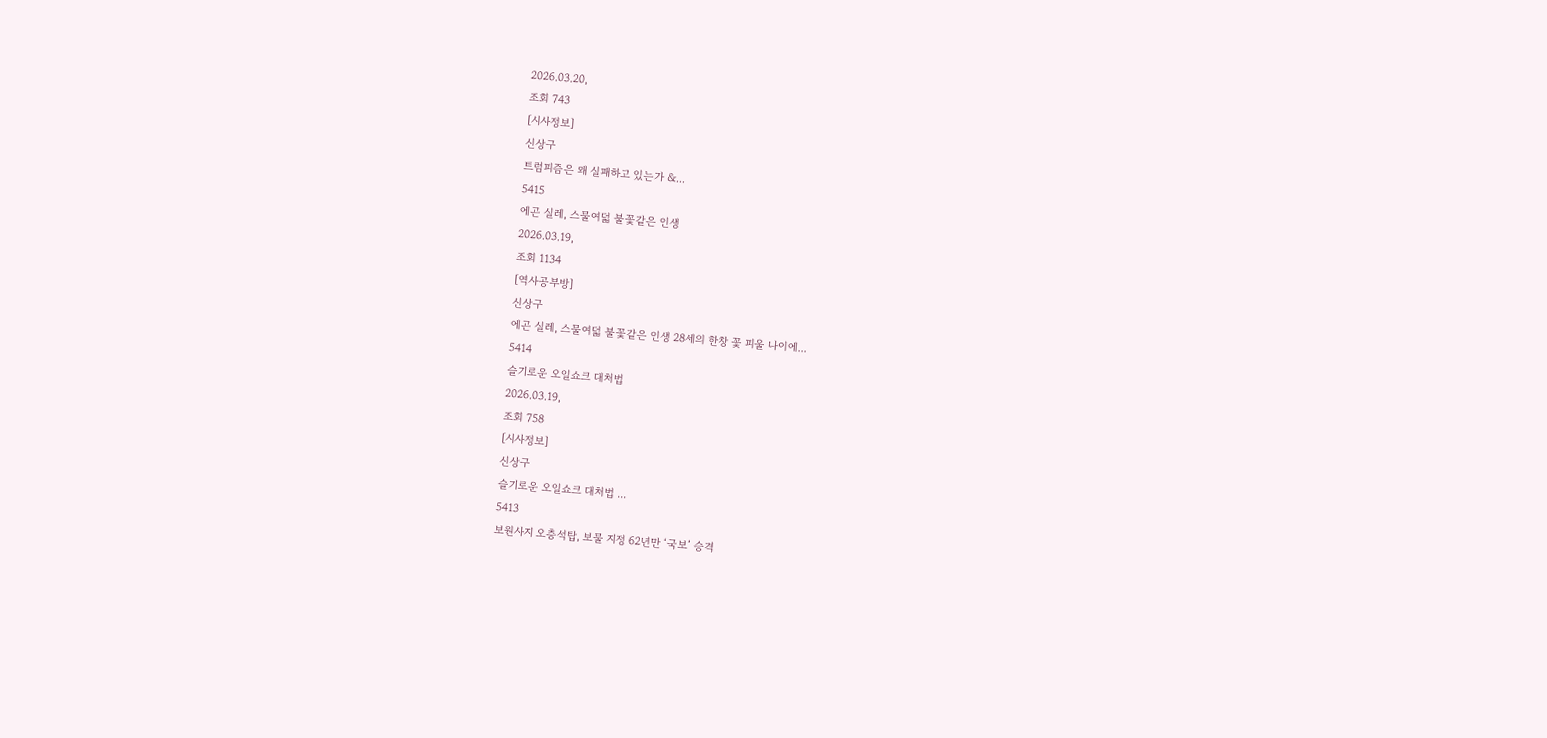2026.03.20,
조회 743
[시사정보]
신상구
트럼피즘은 왜 실패하고 있는가 &...
5415
에곤 실레, 스물여덟 불꽃같은 인생
2026.03.19,
조회 1134
[역사공부방]
신상구
에곤 실레, 스물여덟 불꽃같은 인생 28세의 한창 꽃 피울 나이에...
5414
슬기로운 오일쇼크 대처법
2026.03.19,
조회 758
[시사정보]
신상구
슬기로운 오일쇼크 대처법 ...
5413
보원사지 오층석탑, 보물 지정 62년만 ‘국보’ 승격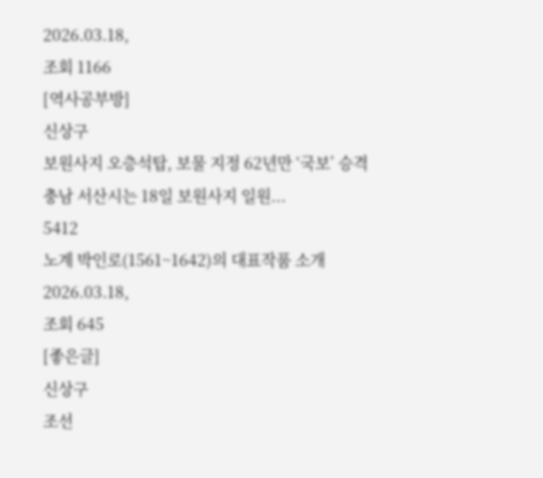2026.03.18,
조회 1166
[역사공부방]
신상구
보원사지 오층석탑, 보물 지정 62년만 ‘국보’ 승격 충남 서산시는 18일 보원사지 일원...
5412
노계 박인로(1561~1642)의 대표작품 소개
2026.03.18,
조회 645
[좋은글]
신상구
조선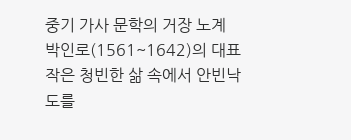중기 가사 문학의 거장 노계 박인로(1561~1642)의 대표작은 청빈한 삶 속에서 안빈낙도를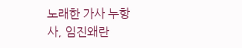노래한 가사 누항사, 임진왜란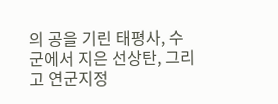의 공을 기린 태평사, 수군에서 지은 선상탄, 그리고 연군지정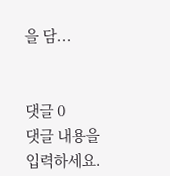을 담...


댓글 0
댓글 내용을 입력하세요.